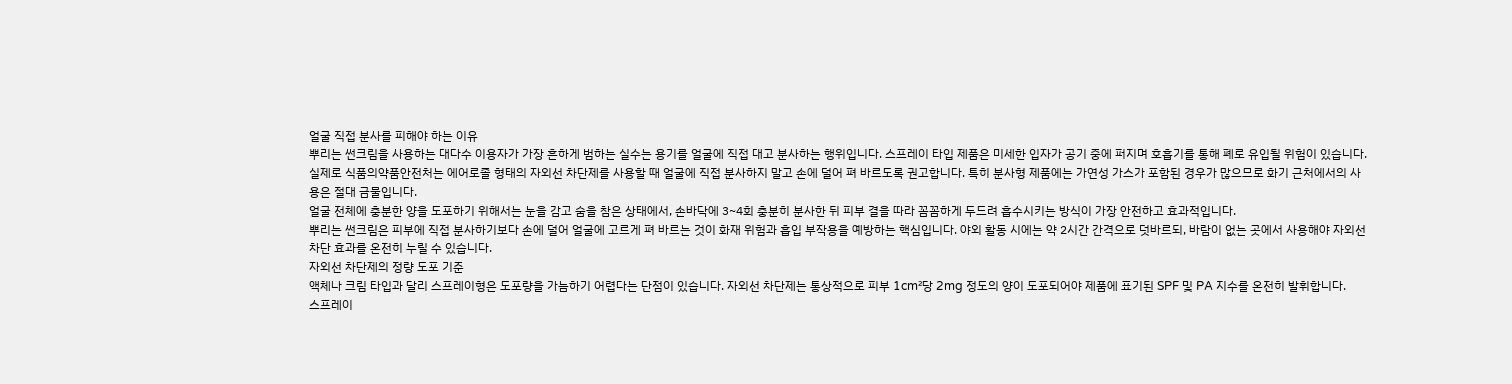얼굴 직접 분사를 피해야 하는 이유
뿌리는 썬크림을 사용하는 대다수 이용자가 가장 흔하게 범하는 실수는 용기를 얼굴에 직접 대고 분사하는 행위입니다. 스프레이 타입 제품은 미세한 입자가 공기 중에 퍼지며 호흡기를 통해 폐로 유입될 위험이 있습니다.
실제로 식품의약품안전처는 에어로졸 형태의 자외선 차단제를 사용할 때 얼굴에 직접 분사하지 말고 손에 덜어 펴 바르도록 권고합니다. 특히 분사형 제품에는 가연성 가스가 포함된 경우가 많으므로 화기 근처에서의 사용은 절대 금물입니다.
얼굴 전체에 충분한 양을 도포하기 위해서는 눈을 감고 숨을 참은 상태에서, 손바닥에 3~4회 충분히 분사한 뒤 피부 결을 따라 꼼꼼하게 두드려 흡수시키는 방식이 가장 안전하고 효과적입니다.
뿌리는 썬크림은 피부에 직접 분사하기보다 손에 덜어 얼굴에 고르게 펴 바르는 것이 화재 위험과 흡입 부작용을 예방하는 핵심입니다. 야외 활동 시에는 약 2시간 간격으로 덧바르되, 바람이 없는 곳에서 사용해야 자외선 차단 효과를 온전히 누릴 수 있습니다.
자외선 차단제의 정량 도포 기준
액체나 크림 타입과 달리 스프레이형은 도포량을 가늠하기 어렵다는 단점이 있습니다. 자외선 차단제는 통상적으로 피부 1cm²당 2mg 정도의 양이 도포되어야 제품에 표기된 SPF 및 PA 지수를 온전히 발휘합니다.
스프레이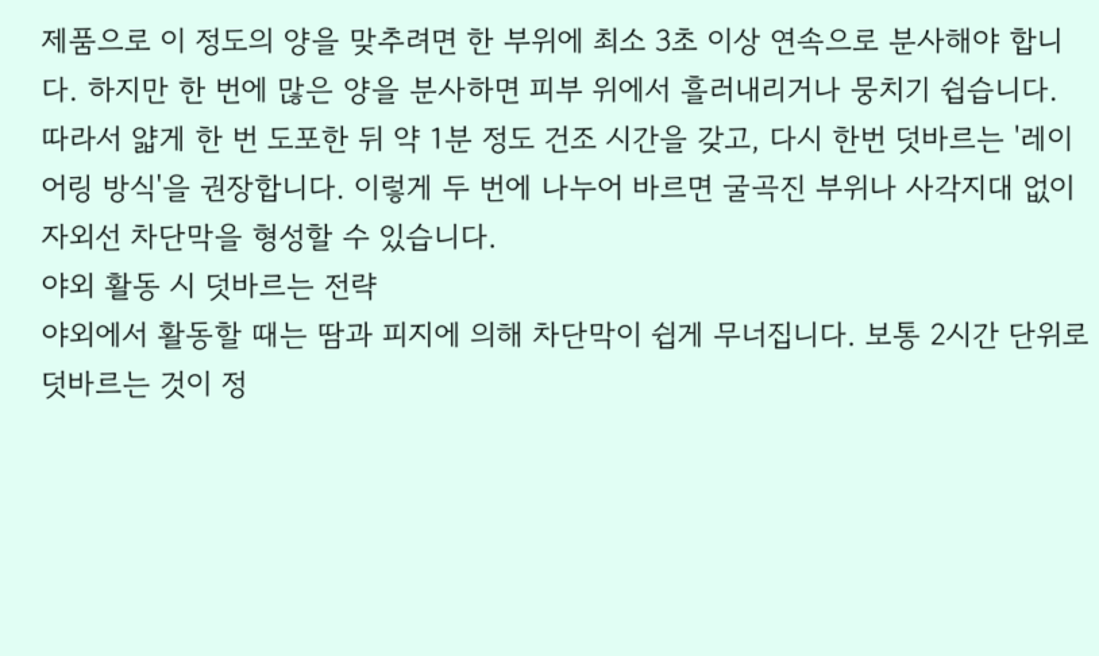제품으로 이 정도의 양을 맞추려면 한 부위에 최소 3초 이상 연속으로 분사해야 합니다. 하지만 한 번에 많은 양을 분사하면 피부 위에서 흘러내리거나 뭉치기 쉽습니다.
따라서 얇게 한 번 도포한 뒤 약 1분 정도 건조 시간을 갖고, 다시 한번 덧바르는 '레이어링 방식'을 권장합니다. 이렇게 두 번에 나누어 바르면 굴곡진 부위나 사각지대 없이 자외선 차단막을 형성할 수 있습니다.
야외 활동 시 덧바르는 전략
야외에서 활동할 때는 땀과 피지에 의해 차단막이 쉽게 무너집니다. 보통 2시간 단위로 덧바르는 것이 정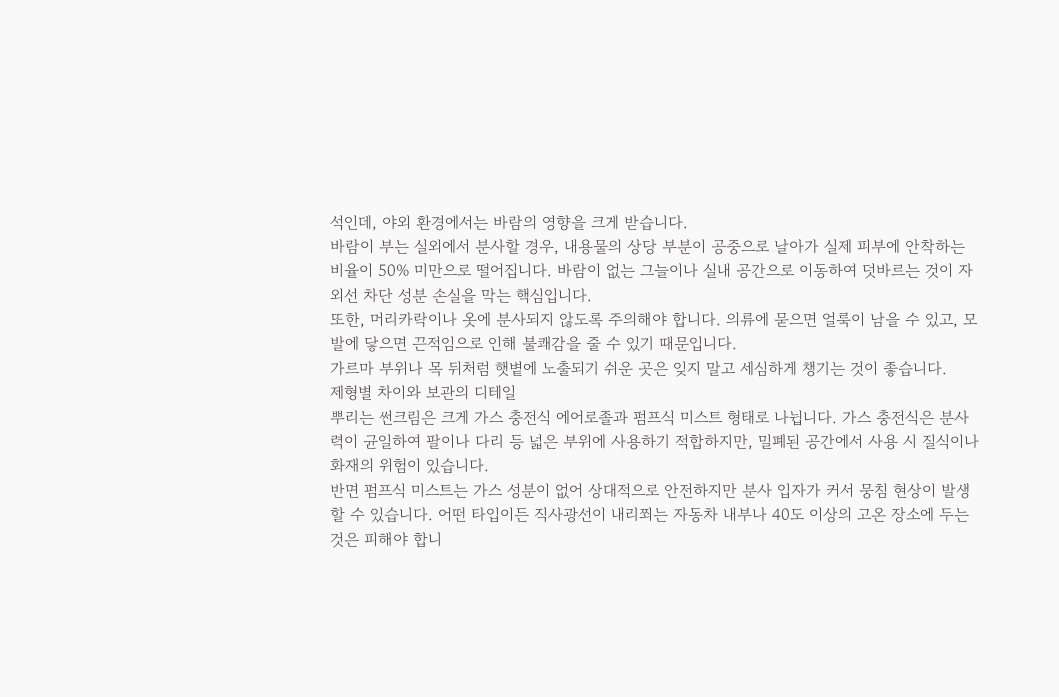석인데, 야외 환경에서는 바람의 영향을 크게 받습니다.
바람이 부는 실외에서 분사할 경우, 내용물의 상당 부분이 공중으로 날아가 실제 피부에 안착하는 비율이 50% 미만으로 떨어집니다. 바람이 없는 그늘이나 실내 공간으로 이동하여 덧바르는 것이 자외선 차단 성분 손실을 막는 핵심입니다.
또한, 머리카락이나 옷에 분사되지 않도록 주의해야 합니다. 의류에 묻으면 얼룩이 남을 수 있고, 모발에 닿으면 끈적임으로 인해 불쾌감을 줄 수 있기 때문입니다.
가르마 부위나 목 뒤처럼 햇볕에 노출되기 쉬운 곳은 잊지 말고 세심하게 챙기는 것이 좋습니다.
제형별 차이와 보관의 디테일
뿌리는 썬크림은 크게 가스 충전식 에어로졸과 펌프식 미스트 형태로 나뉩니다. 가스 충전식은 분사력이 균일하여 팔이나 다리 등 넓은 부위에 사용하기 적합하지만, 밀폐된 공간에서 사용 시 질식이나 화재의 위험이 있습니다.
반면 펌프식 미스트는 가스 성분이 없어 상대적으로 안전하지만 분사 입자가 커서 뭉침 현상이 발생할 수 있습니다. 어떤 타입이든 직사광선이 내리쬐는 자동차 내부나 40도 이상의 고온 장소에 두는 것은 피해야 합니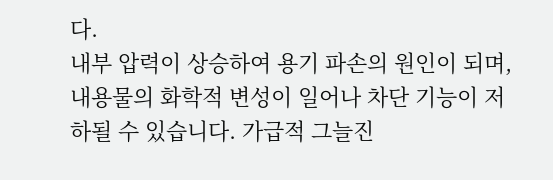다.
내부 압력이 상승하여 용기 파손의 원인이 되며, 내용물의 화학적 변성이 일어나 차단 기능이 저하될 수 있습니다. 가급적 그늘진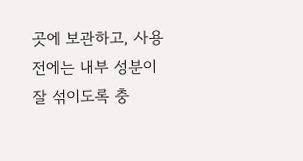곳에 보관하고, 사용 전에는 내부 성분이 잘 섞이도록 충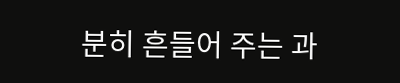분히 흔들어 주는 과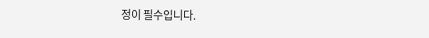정이 필수입니다.